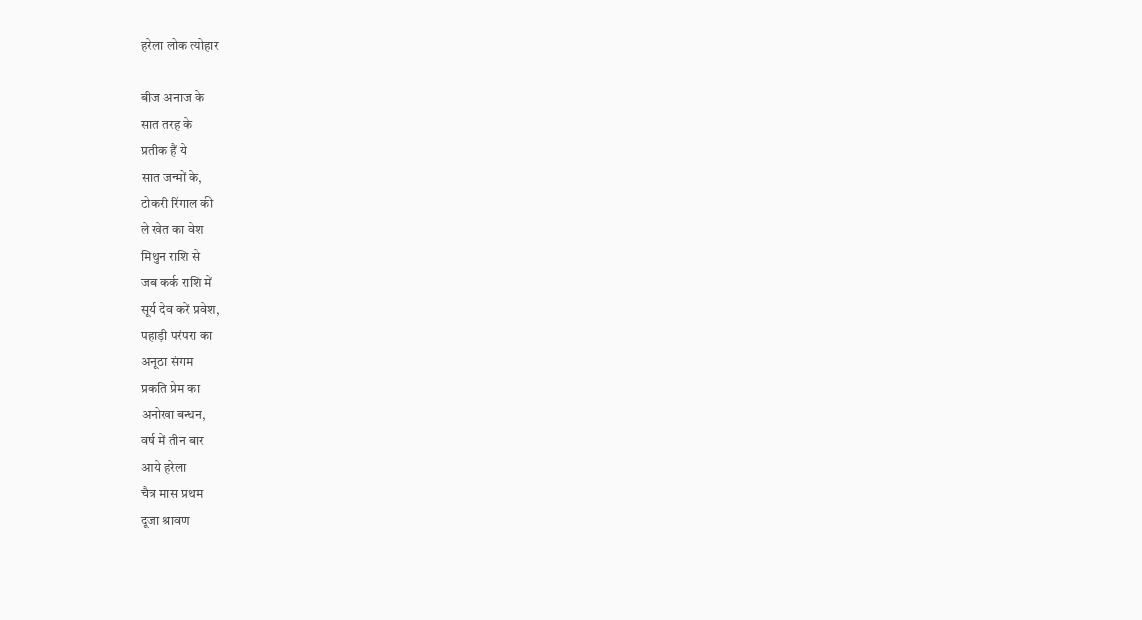हरेला लोक त्योहार

बीज अनाज के
सात तरह के
प्रतीक हैं ये
सात जन्मों के,
टोकरी रिंगाल की
ले खेत का वेश
मिथुन राशि से
जब कर्क राशि में
सूर्य देव करें प्रवेश,
पहाड़ी परंपरा का
अनूठा संगम
प्रकति प्रेम का
अनोखा बन्धन,
वर्ष में तीन बार
आये हरेला
चैत्र मास प्रथम
दूजा श्रावण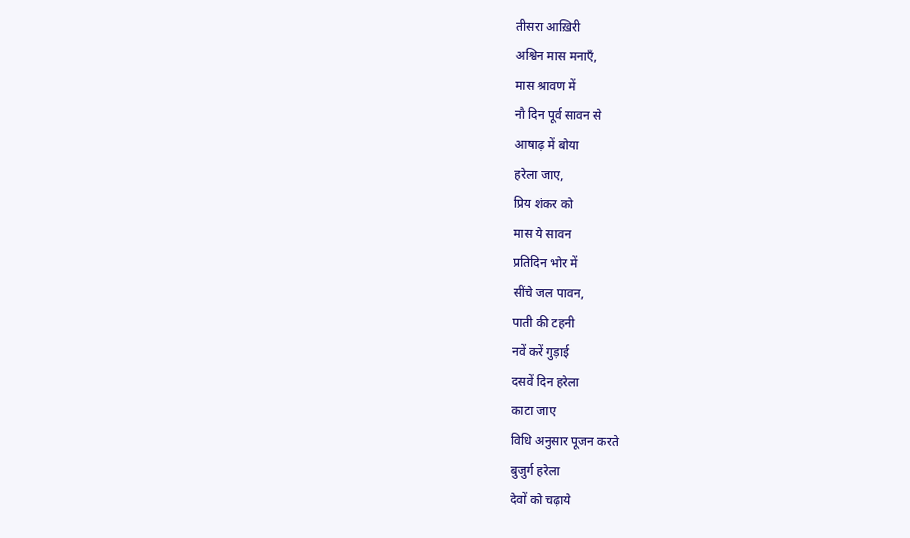तीसरा आख़िरी
अश्विन मास मनाएँ,
मास श्रावण में
नौ दिन पूर्व सावन से
आषाढ़ में बोया
हरेला जाए,
प्रिय शंकर को
मास ये सावन
प्रतिदिन भोर में
सींचे जल पावन,
पाती की टहनी
नवें करें गुड़ाई
दसवें दिन हरेला
काटा जाए
विधि अनुसार पूजन करते
बुजुर्ग हरेला
देवों को चढ़ाये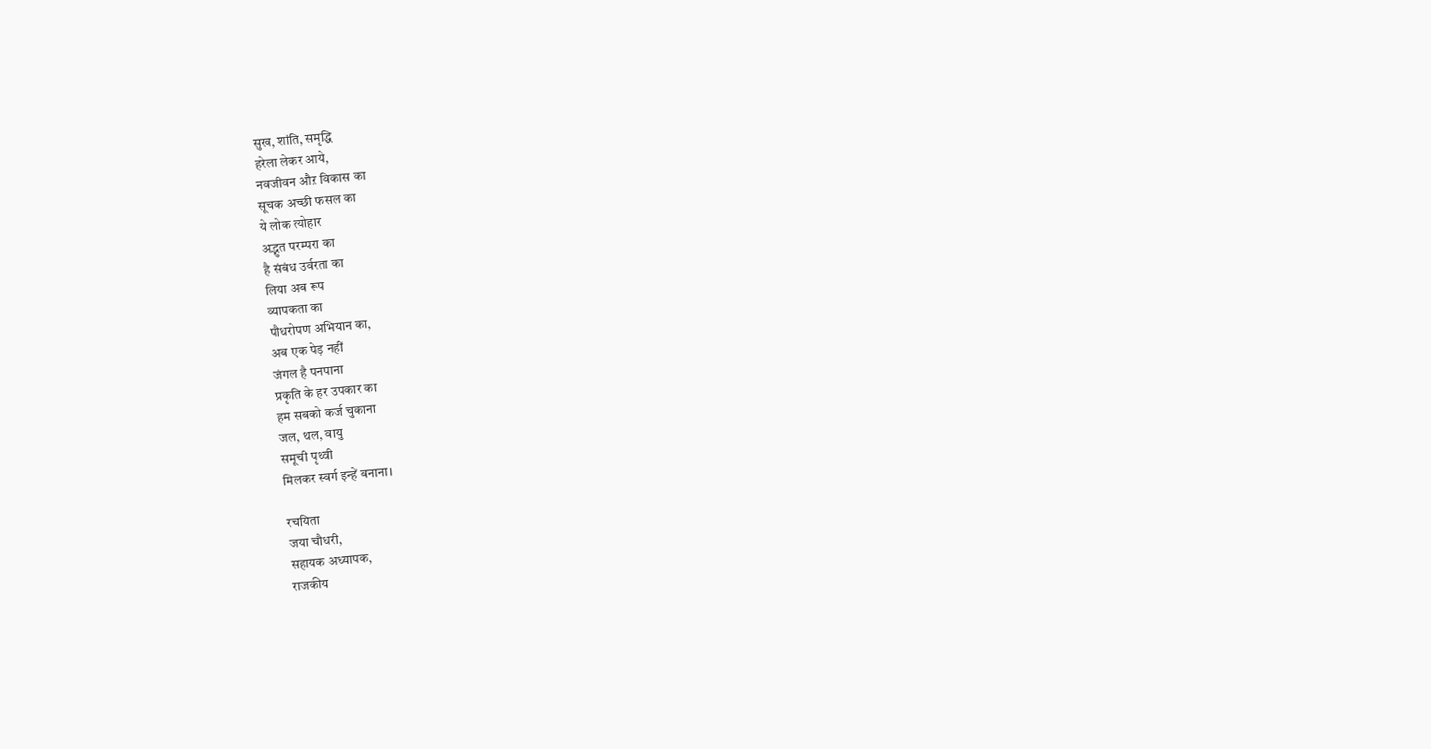सुख, शांति, समृद्धि
हरेला लेकर आये,
नवजीवन औऱ विकास का
सूचक अच्छी फसल का
ये लोक त्योहार
अद्भुत परम्परा का
है संबंध उर्वरता का
लिया अब रूप
व्यापकता का
पौधरोपण अभियान का,
अब एक पेड़ नहीं
जंगल है पनपाना
प्रकृति के हर उपकार का
हम सबको कर्ज चुकाना
जल, थल, वायु
समूची पृथ्वी
मिलकर स्वर्ग इन्हें बनाना।

रचयिता
जया चौधरी,
सहायक अध्यापक,
राजकीय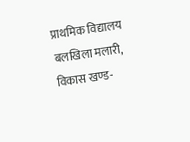प्राथमिक विद्यालय बलखिला मलारी,
विकास खण्ड-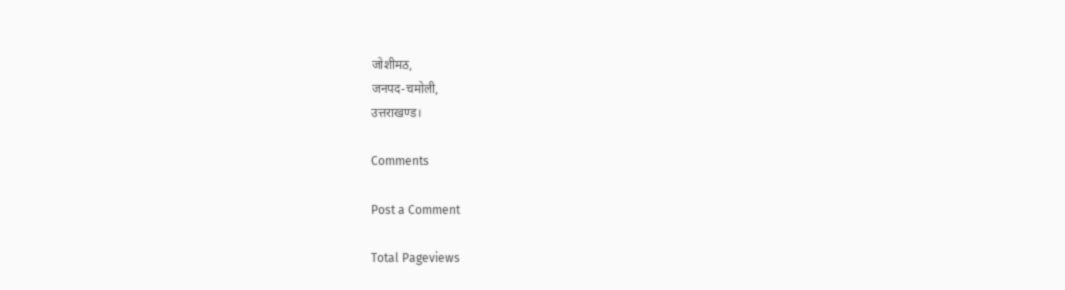जोशीमठ,
जनपद-चमोली,
उत्तराखण्ड।

Comments

Post a Comment

Total Pageviews